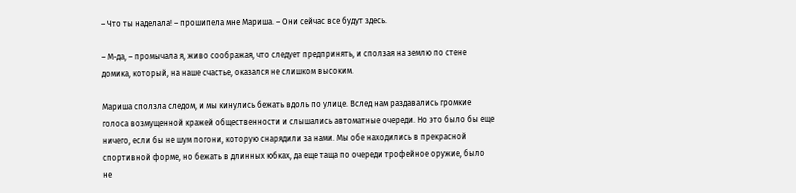– Что ты наделала! – прошипела мне Мариша. – Они сейчас все будут здесь.

– М-да, – промычала я, живо соображая, что следует предпринять, и сползая на землю по стене домика, который, на наше счастье, оказался не слишком высоким.

Мариша сползла следом, и мы кинулись бежать вдоль по улице. Вслед нам раздавались громкие голоса возмущенной кражей общественности и слышались автоматные очереди. Но это было бы еще ничего, если бы не шум погони, которую снарядили за нами. Мы обе находились в прекрасной спортивной форме, но бежать в длинных юбках, да еще таща по очереди трофейное оружие, было не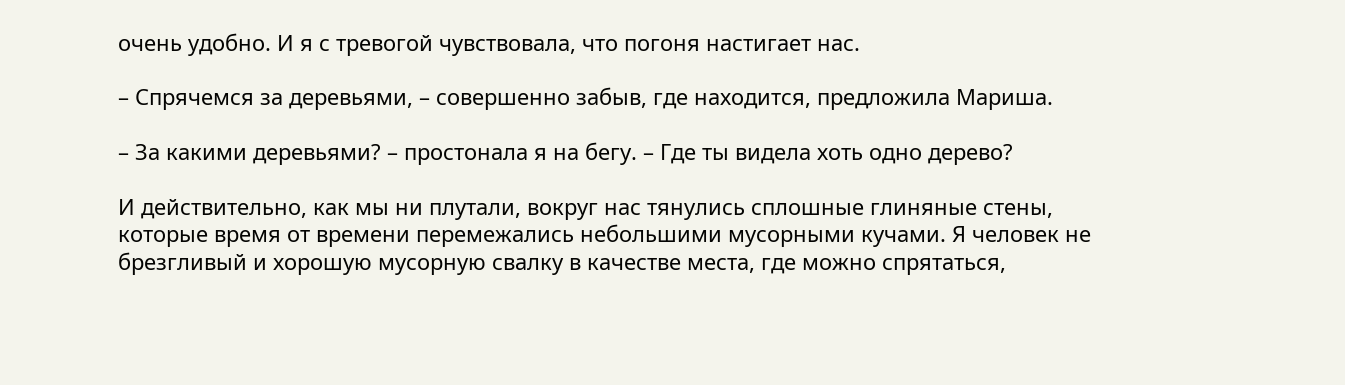очень удобно. И я с тревогой чувствовала, что погоня настигает нас.

– Спрячемся за деревьями, – совершенно забыв, где находится, предложила Мариша.

– За какими деревьями? – простонала я на бегу. – Где ты видела хоть одно дерево?

И действительно, как мы ни плутали, вокруг нас тянулись сплошные глиняные стены, которые время от времени перемежались небольшими мусорными кучами. Я человек не брезгливый и хорошую мусорную свалку в качестве места, где можно спрятаться,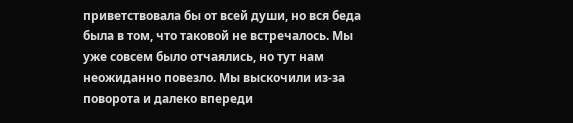приветствовала бы от всей души, но вся беда была в том, что таковой не встречалось. Мы уже совсем было отчаялись, но тут нам неожиданно повезло. Мы выскочили из-за поворота и далеко впереди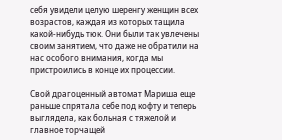себя увидели целую шеренгу женщин всех возрастов, каждая из которых тащила какой-нибудь тюк. Они были так увлечены своим занятием, что даже не обратили на нас особого внимания, когда мы пристроились в конце их процессии.

Свой драгоценный автомат Мариша еще раньше спрятала себе под кофту и теперь выглядела, как больная с тяжелой и главное торчащей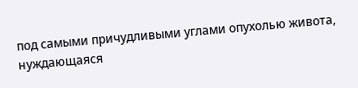под самыми причудливыми углами опухолью живота, нуждающаяся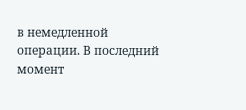в немедленной операции. В последний момент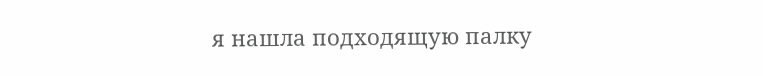я нашла подходящую палку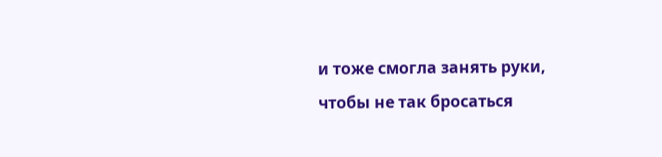и тоже смогла занять руки, чтобы не так бросаться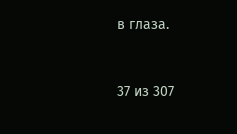в глаза.



37 из 307